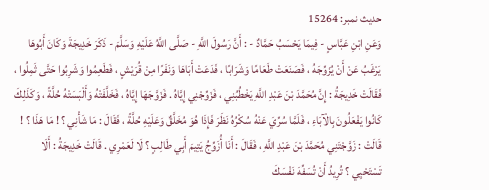حدیث نمبر: 15264
وَعَنِ ابْنِ عَبَّاسٍ - فِيمَا يَحْسَبُ حَمَّادٌ - : أَنَّ رَسُولَ اللَّهِ - صَلَّى اللَّهُ عَلَيْهِ وَسَلَّمَ - ذَكَرَ خَدِيجَةَ وَكَانَ أَبُوهَا يَرْغَبُ عَنْ أَنْ يُزَوِّجَهُ ، فَصَنَعَتْ طَعَامًا وَشَرَابًا ، فَدَعَتْ أَبَاهَا وَنَفَرًا مِنْ قُرَيْشٍ ، فَطَعِمُوا وَشَرِبُوا حَتَّى ثَمِلُوا ، فَقَالَتْ خَدِيجَةُ : إِنَّ مُحَمَّدَ بْنَ عَبْدِ اللَّهِ يَخْطُبُنِي ، فَزَوِّجْنِي إِيَّاهُ . فَزَوَّجَهَا إِيَّاهُ ، فَخَلَّفَتْهُ وَأَلْبَسَتْهُ حُلَّةً ، وَكَذَلِكَ كَانُوا يَفْعَلُونَ بِالْآبَاءِ ، فَلَمَّا سُرِّيَ عَنْهُ سُكْرُهُ نَظَرَ فَإِذَا هُوَ مُخَلَّقٌ وَعَلَيْهِ حُلَّةً ، فَقَالَ : مَا شَأْنِي ؟ ! مَا هَذَا ؟ ! قَالَتْ : زَوَّجْتَنِي مُحَمَّدَ بْنَ عَبْدِ اللَّهِ ، فَقَالَ : أَنَا أُزَوِّجُ يَتِيمَ أَبِي طَالِبٍ ؟ لَا لَعَمْرِي . قَالَتْ خَدِيجَةُ : أَلَا تَسْتَحْيِي ؟ تُرِيدُ أَنْ تُسَفِّهَ نَفْسَكَ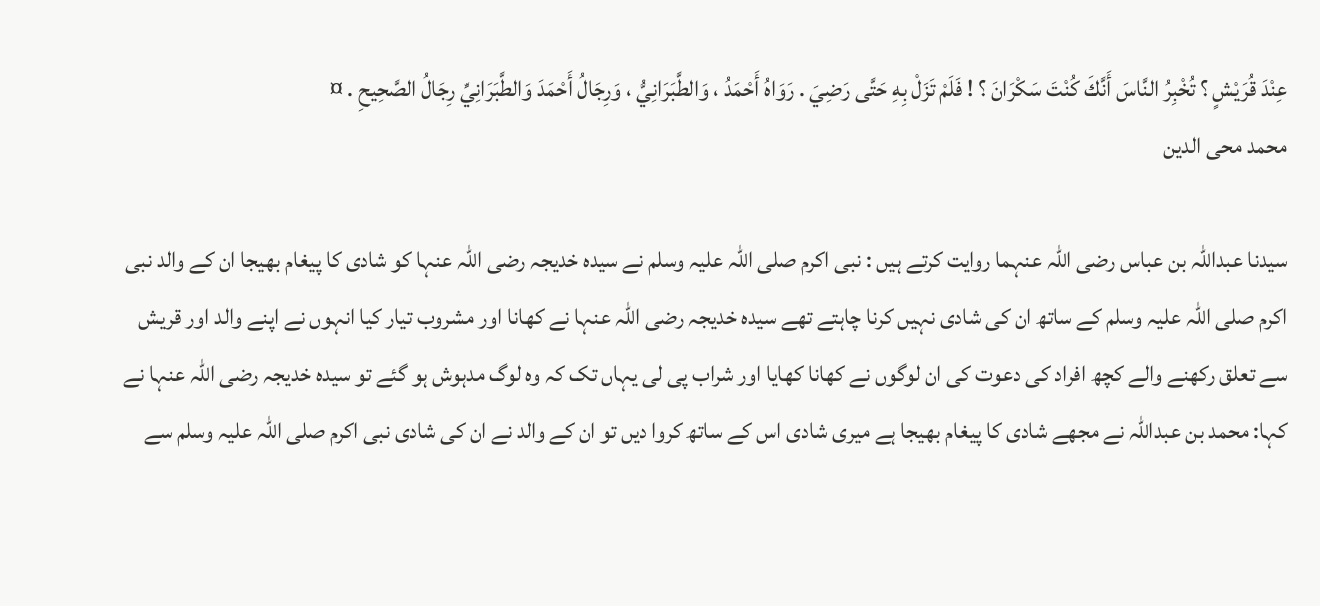عِنْدَ قُرَيْشٍ ؟ تُخْبِرُ النَّاسَ أَنَّكَ كُنْتَ سَكْرَانَ ؟ ! فَلَمْ تَزَلْ بِهِ حَتَّى رَضِيَ . رَوَاهُ أَحْمَدُ ، وَالطَّبَرَانِيُّ ، وَرِجَالُ أَحْمَدَ وَالطَّبَرَانِيِّ رِجَالُ الصَّحِيحِ . ¤
محمد محی الدین

سیدنا عبداللہ بن عباس رضی اللہ عنہما روایت کرتے ہیں : نبی اکرم صلی اللہ علیہ وسلم نے سیدہ خدیجہ رضی اللہ عنہا کو شادی کا پیغام بھیجا ان کے والد نبی اکرم صلی اللہ علیہ وسلم کے ساتھ ان کی شادی نہیں کرنا چاہتے تھے سیدہ خدیجہ رضی اللہ عنہا نے کھانا اور مشروب تیار کیا انہوں نے اپنے والد اور قریش سے تعلق رکھنے والے کچھ افراد کی دعوت کی ان لوگوں نے کھانا کھایا اور شراب پی لی یہاں تک کہ وہ لوگ مدہوش ہو گئے تو سیدہ خدیجہ رضی اللہ عنہا نے کہا: محمد بن عبداللہ نے مجھے شادی کا پیغام بھیجا ہے میری شادی اس کے ساتھ کروا دیں تو ان کے والد نے ان کی شادی نبی اکرم صلی اللہ علیہ وسلم سے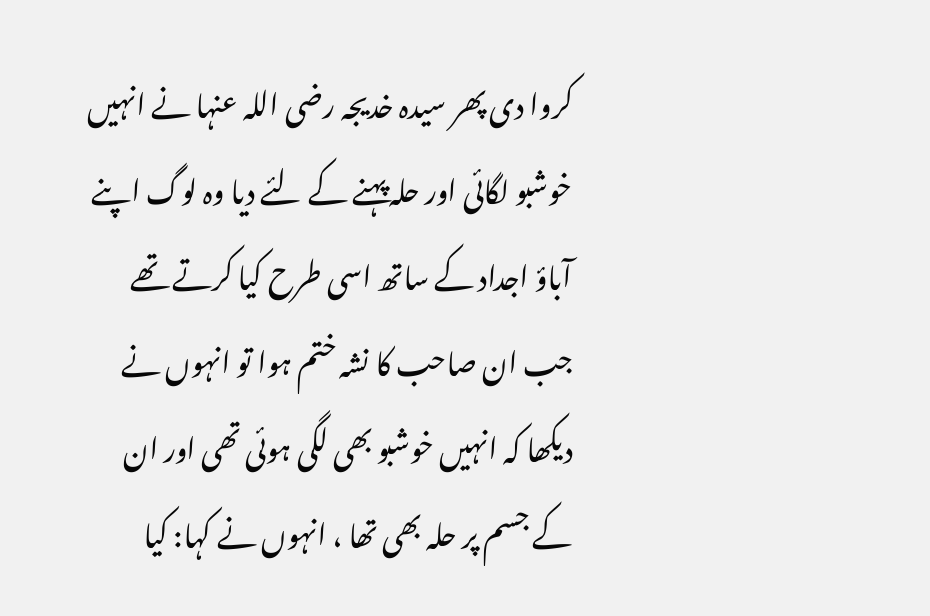کروا دی پھر سیدہ خدیجہ رضی اللہ عنہا نے انہیں خوشبو لگائی اور حلہ پہنے کے لئے دیا وہ لوگ اپنے آباؤ اجداد کے ساتھ اسی طرح کیا کرتے تھے جب ان صاحب کا نشہ ختم ہوا تو انہوں نے دیکھا کہ انہیں خوشبو بھی لگی ہوئی تھی اور ان کے جسم پر حلہ بھی تھا ، انہوں نے کہا: کیا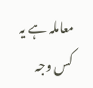معاملہ ہے یہ کس وجہ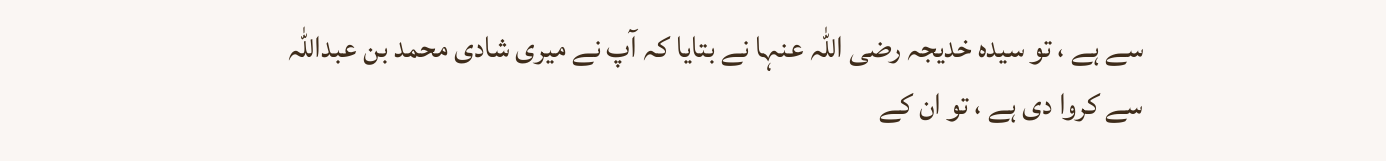سے ہے ، تو سیدہ خدیجہ رضی اللہ عنہا نے بتایا کہ آپ نے میری شادی محمد بن عبداللہ سے کروا دی ہے ، تو ان کے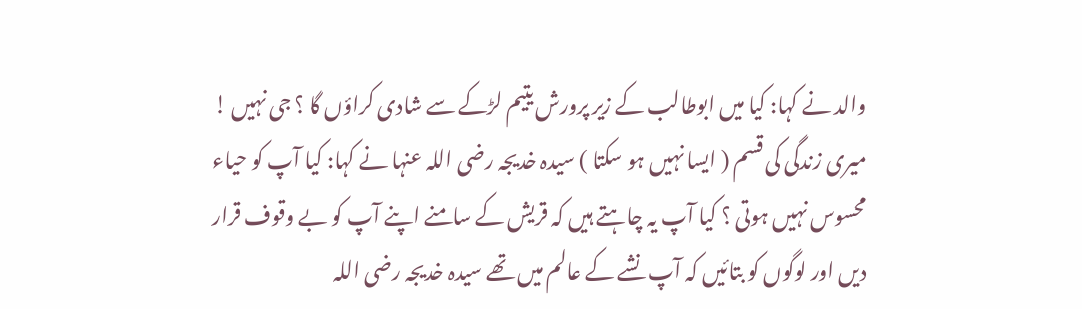والد نے کہا: کیا میں ابوطالب کے زیر پرورش یتیم لڑکے سے شادی کراؤں گا ؟ جی نہیں ! میری زندگی کی قسم ( ایسا نہیں ہو سکتا ) سیدہ خدیجہ رضی اللہ عنہا نے کہا: کیا آپ کو حیاء محسوس نہیں ہوتی ؟ کیا آپ یہ چاہتے ہیں کہ قریش کے سامنے اپنے آپ کو بے وقوف قرار دیں اور لوگوں کو بتائیں کہ آپ نشے کے عالم میں تھے سیدہ خدیجہ رضی اللہ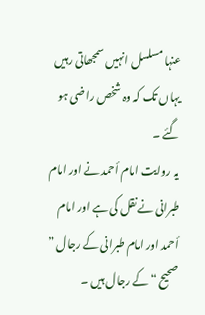عنہا مسلسل انہیں سمجھاتی رہیں یہاں تک کہ وہ شخص راضی ہو گئے ۔
یہ روایت امام أحمد نے اور امام طبرانی نے نقل کی ہے اور امام أحمد اور امام طبرانی کے رجال ” صحیح “ کے رجال ہیں ۔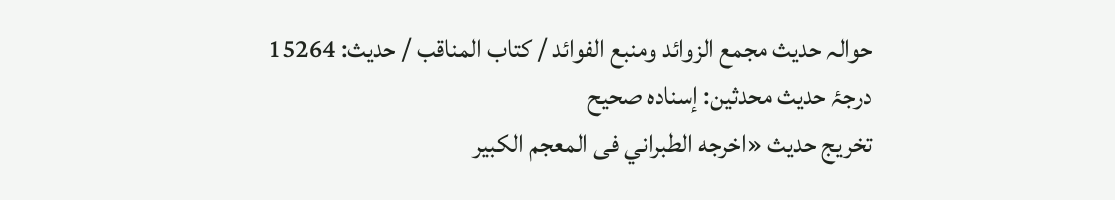حوالہ حدیث مجمع الزوائد ومنبع الفوائد / كتاب المناقب / حدیث: 15264
درجۂ حدیث محدثین: إسنادہ صحیح
تخریج حدیث «اخرجه الطبراني فى المعجم الكبير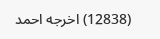(12838) اخرجه احمد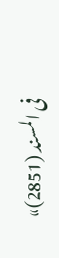فى المسند (2851)»